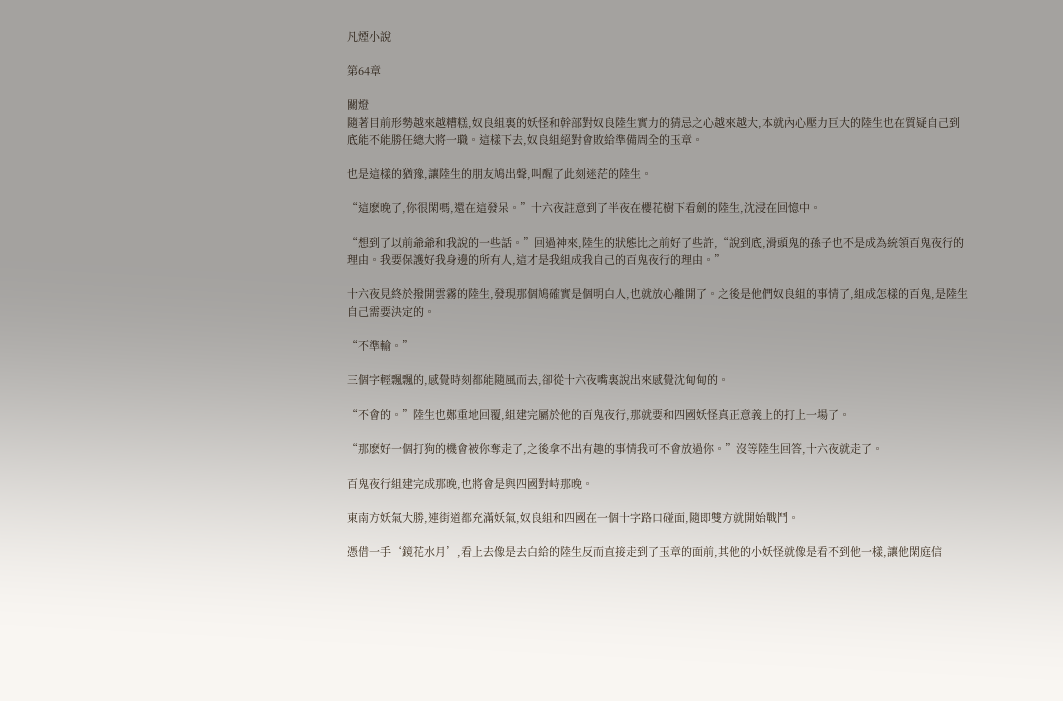凡煙小說

第64章

關燈
隨著目前形勢越來越糟糕,奴良組裏的妖怪和幹部對奴良陸生實力的猜忌之心越來越大,本就內心壓力巨大的陸生也在質疑自己到底能不能勝任總大將一職。這樣下去,奴良組絕對會敗給準備周全的玉章。

也是這樣的猶豫,讓陸生的朋友鳩出聲,叫醒了此刻迷茫的陸生。

“這麽晚了,你很閑嗎,還在這發呆。”十六夜註意到了半夜在櫻花樹下看劍的陸生,沈浸在回憶中。

“想到了以前爺爺和我說的一些話。”回過神來,陸生的狀態比之前好了些許,“說到底,滑頭鬼的孫子也不是成為統領百鬼夜行的理由。我要保護好我身邊的所有人,這才是我組成我自己的百鬼夜行的理由。”

十六夜見終於撥開雲霧的陸生,發現那個鳩確實是個明白人,也就放心離開了。之後是他們奴良組的事情了,組成怎樣的百鬼,是陸生自己需要決定的。

“不準輸。”

三個字輕飄飄的,感覺時刻都能隨風而去,卻從十六夜嘴裏說出來感覺沈甸甸的。

“不會的。”陸生也鄭重地回覆,組建完屬於他的百鬼夜行,那就要和四國妖怪真正意義上的打上一場了。

“那麽好一個打狗的機會被你奪走了,之後拿不出有趣的事情我可不會放過你。”沒等陸生回答,十六夜就走了。

百鬼夜行組建完成那晚,也將會是與四國對峙那晚。

東南方妖氣大勝,連街道都充滿妖氣,奴良組和四國在一個十字路口碰面,隨即雙方就開始戰鬥。

憑借一手‘鏡花水月’,看上去像是去白給的陸生反而直接走到了玉章的面前,其他的小妖怪就像是看不到他一樣,讓他閑庭信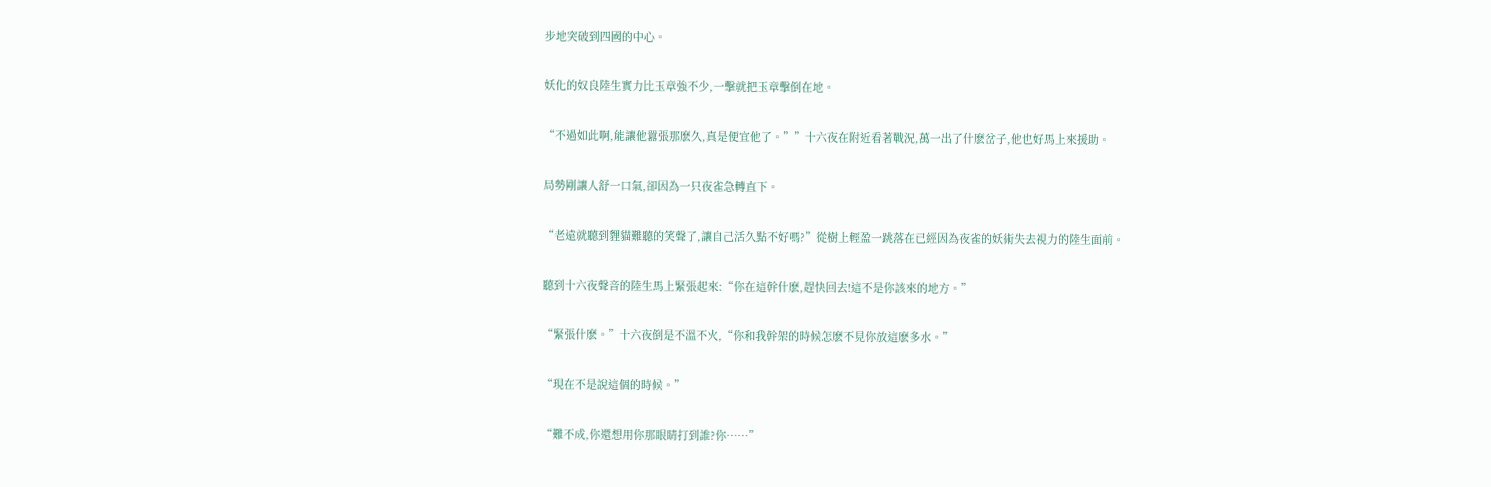步地突破到四國的中心。

妖化的奴良陸生實力比玉章強不少,一擊就把玉章擊倒在地。

“不過如此啊,能讓他囂張那麽久,真是便宜他了。””十六夜在附近看著戰況,萬一出了什麽岔子,他也好馬上來援助。

局勢剛讓人舒一口氣,卻因為一只夜雀急轉直下。

“老遠就聽到貍貓難聽的笑聲了,讓自己活久點不好嗎?”從樹上輕盈一跳落在已經因為夜雀的妖術失去視力的陸生面前。

聽到十六夜聲音的陸生馬上緊張起來:“你在這幹什麽,趕快回去!這不是你該來的地方。”

“緊張什麽。”十六夜倒是不溫不火,“你和我幹架的時候怎麽不見你放這麽多水。”

“現在不是說這個的時候。”

“難不成,你還想用你那眼睛打到誰?你……”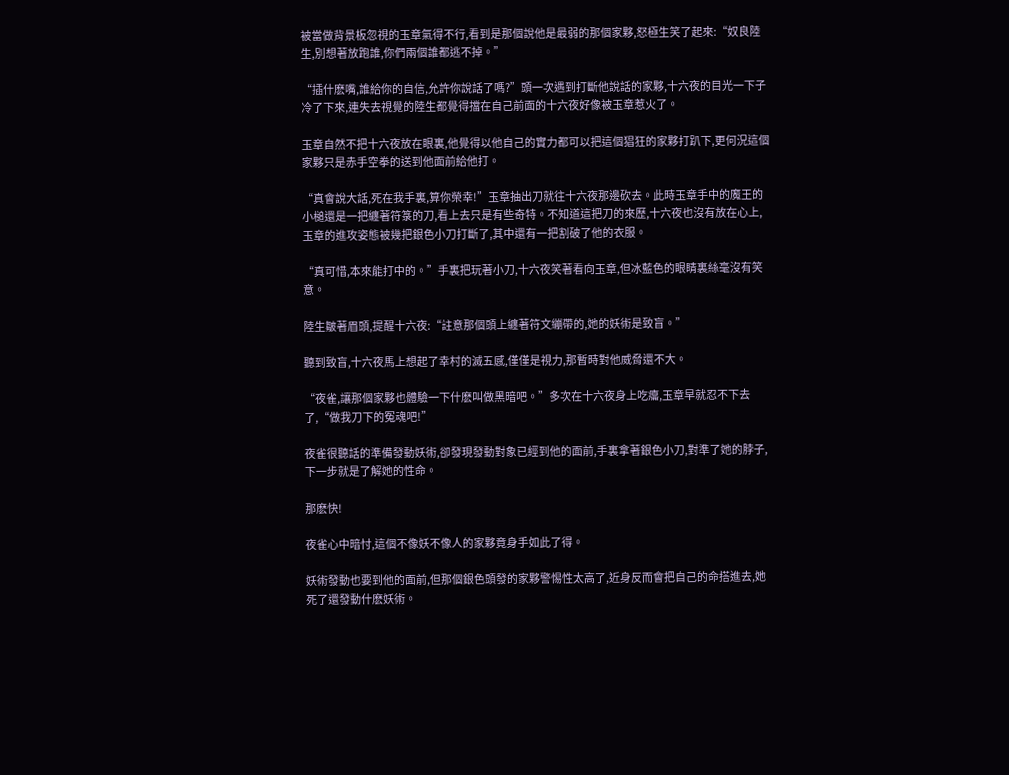被當做背景板忽視的玉章氣得不行,看到是那個說他是最弱的那個家夥,怒極生笑了起來:“奴良陸生,別想著放跑誰,你們兩個誰都逃不掉。”

“插什麽嘴,誰給你的自信,允許你說話了嗎?”頭一次遇到打斷他說話的家夥,十六夜的目光一下子冷了下來,連失去視覺的陸生都覺得擋在自己前面的十六夜好像被玉章惹火了。

玉章自然不把十六夜放在眼裏,他覺得以他自己的實力都可以把這個猖狂的家夥打趴下,更何況這個家夥只是赤手空拳的送到他面前給他打。

“真會說大話,死在我手裏,算你榮幸!”玉章抽出刀就往十六夜那邊砍去。此時玉章手中的魔王的小槌還是一把纏著符箓的刀,看上去只是有些奇特。不知道這把刀的來歷,十六夜也沒有放在心上,玉章的進攻姿態被幾把銀色小刀打斷了,其中還有一把割破了他的衣服。

“真可惜,本來能打中的。”手裏把玩著小刀,十六夜笑著看向玉章,但冰藍色的眼睛裏絲毫沒有笑意。

陸生皺著眉頭,提醒十六夜:“註意那個頭上纏著符文繃帶的,她的妖術是致盲。”

聽到致盲,十六夜馬上想起了幸村的滅五感,僅僅是視力,那暫時對他威脅還不大。

“夜雀,讓那個家夥也體驗一下什麽叫做黑暗吧。”多次在十六夜身上吃癟,玉章早就忍不下去了,“做我刀下的冤魂吧!”

夜雀很聽話的準備發動妖術,卻發現發動對象已經到他的面前,手裏拿著銀色小刀,對準了她的脖子,下一步就是了解她的性命。

那麽快!

夜雀心中暗忖,這個不像妖不像人的家夥竟身手如此了得。

妖術發動也要到他的面前,但那個銀色頭發的家夥警惕性太高了,近身反而會把自己的命搭進去,她死了還發動什麽妖術。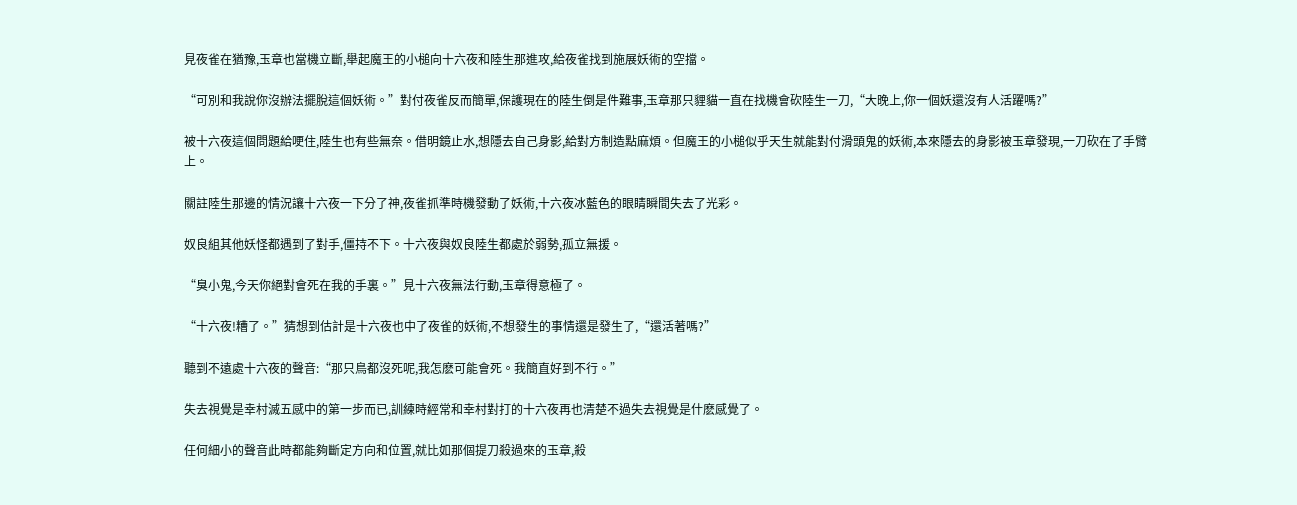見夜雀在猶豫,玉章也當機立斷,舉起魔王的小槌向十六夜和陸生那進攻,給夜雀找到施展妖術的空擋。

“可別和我說你沒辦法擺脫這個妖術。”對付夜雀反而簡單,保護現在的陸生倒是件難事,玉章那只貍貓一直在找機會砍陸生一刀,“大晚上,你一個妖還沒有人活躍嗎?”

被十六夜這個問題給哽住,陸生也有些無奈。借明鏡止水,想隱去自己身影,給對方制造點麻煩。但魔王的小槌似乎天生就能對付滑頭鬼的妖術,本來隱去的身影被玉章發現,一刀砍在了手臂上。

關註陸生那邊的情況讓十六夜一下分了神,夜雀抓準時機發動了妖術,十六夜冰藍色的眼睛瞬間失去了光彩。

奴良組其他妖怪都遇到了對手,僵持不下。十六夜與奴良陸生都處於弱勢,孤立無援。

“臭小鬼,今天你絕對會死在我的手裏。”見十六夜無法行動,玉章得意極了。

“十六夜!糟了。”猜想到估計是十六夜也中了夜雀的妖術,不想發生的事情還是發生了,“還活著嗎?”

聽到不遠處十六夜的聲音:“那只鳥都沒死呢,我怎麽可能會死。我簡直好到不行。”

失去視覺是幸村滅五感中的第一步而已,訓練時經常和幸村對打的十六夜再也清楚不過失去視覺是什麽感覺了。

任何細小的聲音此時都能夠斷定方向和位置,就比如那個提刀殺過來的玉章,殺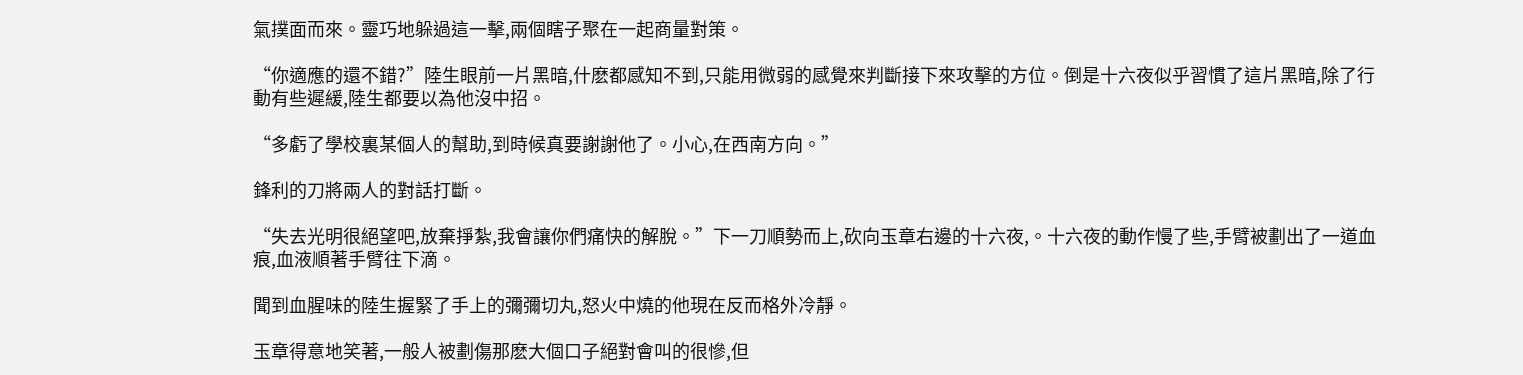氣撲面而來。靈巧地躲過這一擊,兩個瞎子聚在一起商量對策。

“你適應的還不錯?”陸生眼前一片黑暗,什麽都感知不到,只能用微弱的感覺來判斷接下來攻擊的方位。倒是十六夜似乎習慣了這片黑暗,除了行動有些遲緩,陸生都要以為他沒中招。

“多虧了學校裏某個人的幫助,到時候真要謝謝他了。小心,在西南方向。”

鋒利的刀將兩人的對話打斷。

“失去光明很絕望吧,放棄掙紮,我會讓你們痛快的解脫。”下一刀順勢而上,砍向玉章右邊的十六夜,。十六夜的動作慢了些,手臂被劃出了一道血痕,血液順著手臂往下滴。

聞到血腥味的陸生握緊了手上的彌彌切丸,怒火中燒的他現在反而格外冷靜。

玉章得意地笑著,一般人被劃傷那麽大個口子絕對會叫的很慘,但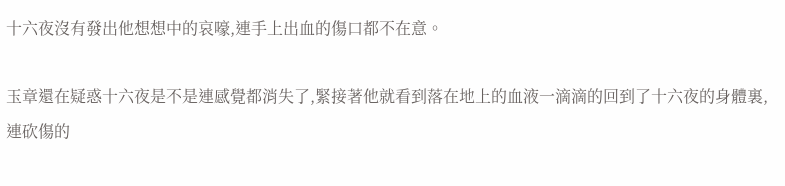十六夜沒有發出他想想中的哀嚎,連手上出血的傷口都不在意。

玉章還在疑惑十六夜是不是連感覺都消失了,緊接著他就看到落在地上的血液一滴滴的回到了十六夜的身體裏,連砍傷的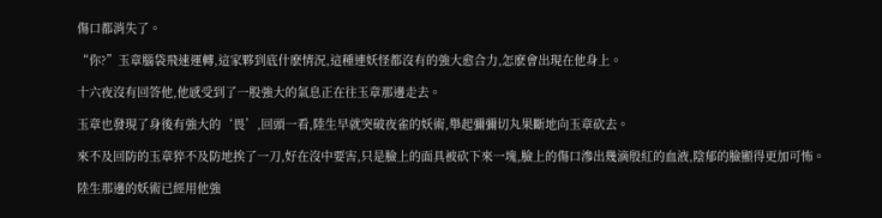傷口都消失了。

“你?”玉章腦袋飛速運轉,這家夥到底什麽情況,這種連妖怪都沒有的強大愈合力,怎麽會出現在他身上。

十六夜沒有回答他,他感受到了一股強大的氣息正在往玉章那邊走去。

玉章也發現了身後有強大的‘畏’,回頭一看,陸生早就突破夜雀的妖術,舉起彌彌切丸果斷地向玉章砍去。

來不及回防的玉章猝不及防地挨了一刀,好在沒中要害,只是臉上的面具被砍下來一塊,臉上的傷口滲出幾滴殷紅的血液,陰郁的臉顯得更加可怖。

陸生那邊的妖術已經用他強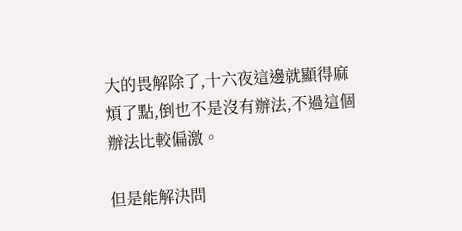大的畏解除了,十六夜這邊就顯得麻煩了點,倒也不是沒有辦法,不過這個辦法比較偏激。

但是能解決問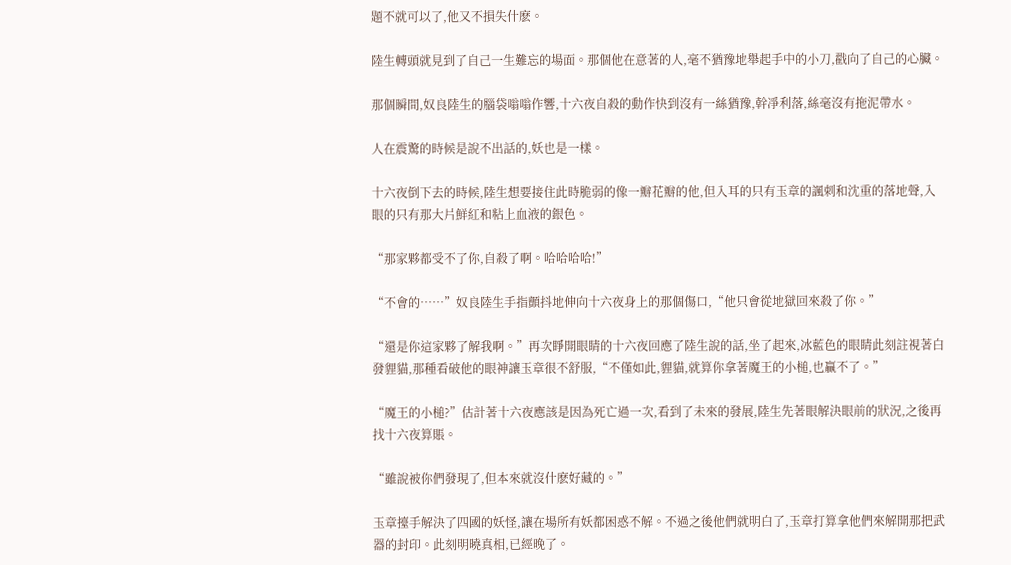題不就可以了,他又不損失什麽。

陸生轉頭就見到了自己一生難忘的場面。那個他在意著的人,毫不猶豫地舉起手中的小刀,戳向了自己的心臟。

那個瞬間,奴良陸生的腦袋嗡嗡作響,十六夜自殺的動作快到沒有一絲猶豫,幹凈利落,絲毫沒有拖泥帶水。

人在震驚的時候是說不出話的,妖也是一樣。

十六夜倒下去的時候,陸生想要接住此時脆弱的像一瓣花瓣的他,但入耳的只有玉章的諷刺和沈重的落地聲,入眼的只有那大片鮮紅和粘上血液的銀色。

“那家夥都受不了你,自殺了啊。哈哈哈哈!”

“不會的……”奴良陸生手指顫抖地伸向十六夜身上的那個傷口,“他只會從地獄回來殺了你。”

“還是你這家夥了解我啊。”再次睜開眼睛的十六夜回應了陸生說的話,坐了起來,冰藍色的眼睛此刻註視著白發貍貓,那種看破他的眼神讓玉章很不舒服,“不僅如此,貍貓,就算你拿著魔王的小槌,也贏不了。”

“魔王的小槌?”估計著十六夜應該是因為死亡過一次,看到了未來的發展,陸生先著眼解決眼前的狀況,之後再找十六夜算賬。

“雖說被你們發現了,但本來就沒什麽好藏的。”

玉章擡手解決了四國的妖怪,讓在場所有妖都困惑不解。不過之後他們就明白了,玉章打算拿他們來解開那把武器的封印。此刻明曉真相,已經晚了。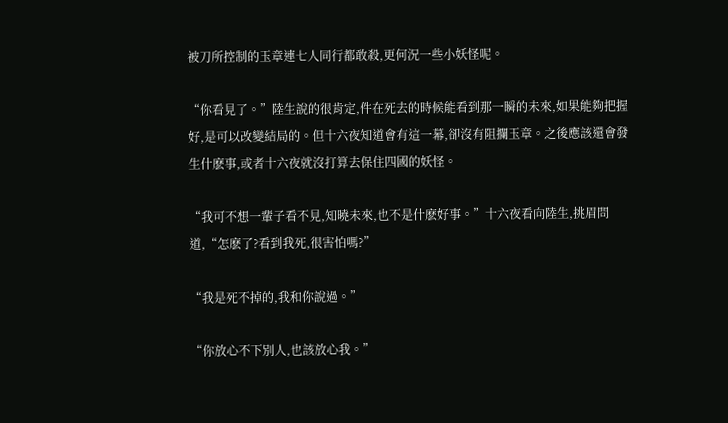被刀所控制的玉章連七人同行都敢殺,更何況一些小妖怪呢。

“你看見了。”陸生說的很肯定,件在死去的時候能看到那一瞬的未來,如果能夠把握好,是可以改變結局的。但十六夜知道會有這一幕,卻沒有阻攔玉章。之後應該還會發生什麽事,或者十六夜就沒打算去保住四國的妖怪。

“我可不想一輩子看不見,知曉未來,也不是什麽好事。”十六夜看向陸生,挑眉問道,“怎麽了?看到我死,很害怕嗎?”

“我是死不掉的,我和你說過。”

“你放心不下別人,也該放心我。”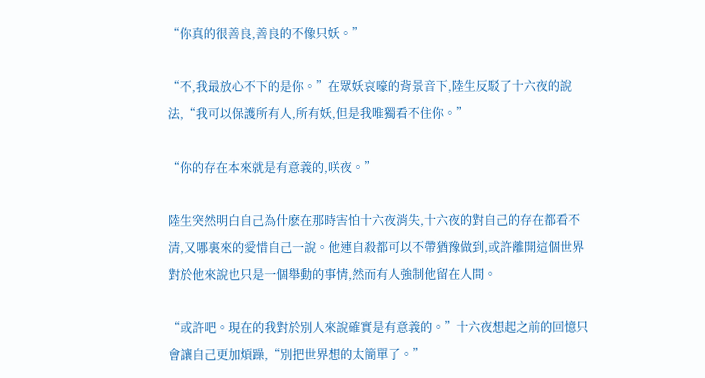“你真的很善良,善良的不像只妖。”

“不,我最放心不下的是你。”在眾妖哀嚎的背景音下,陸生反駁了十六夜的說法,“我可以保護所有人,所有妖,但是我唯獨看不住你。”

“你的存在本來就是有意義的,咲夜。”

陸生突然明白自己為什麽在那時害怕十六夜消失,十六夜的對自己的存在都看不清,又哪裏來的愛惜自己一說。他連自殺都可以不帶猶豫做到,或許離開這個世界對於他來說也只是一個舉動的事情,然而有人強制他留在人間。

“或許吧。現在的我對於別人來說確實是有意義的。”十六夜想起之前的回憶只會讓自己更加煩躁,“別把世界想的太簡單了。”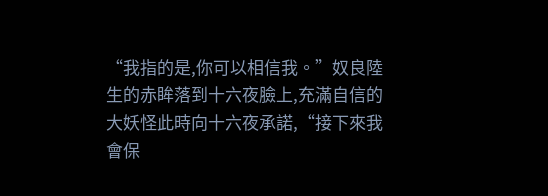“我指的是,你可以相信我。”奴良陸生的赤眸落到十六夜臉上,充滿自信的大妖怪此時向十六夜承諾,“接下來我會保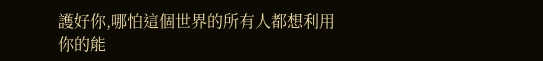護好你,哪怕這個世界的所有人都想利用你的能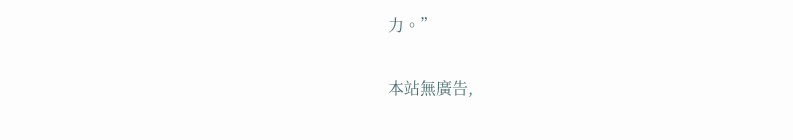力。”

本站無廣告,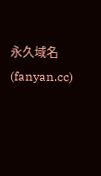永久域名(fanyan.cc)